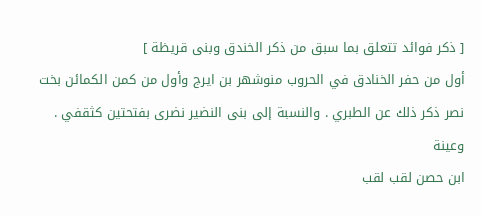[ ذكر فوائد تتعلق بما سبق من ذكر الخندق وبنى قريظة ]
أول من حفر الخنادق في الحروب منوشهر بن ايرج وأول من كمن الكمائن بخت
نصر ذكر ذلك عن الطبري . والنسبة إلى بنى النضير نضرى بفتحتين كثقفي . وعينة
ابن حصن لقب لقب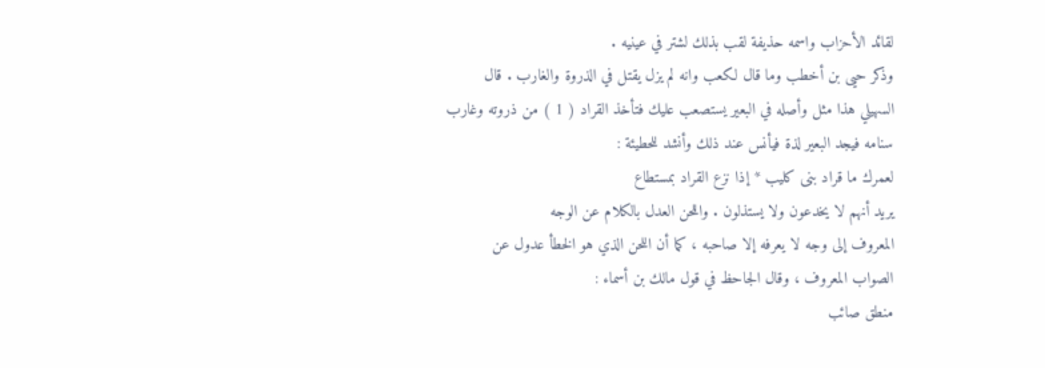لقائد الأحزاب واسمه حذيفة لقب بذلك لشتر في عينيه .
وذكر حيى بن أخطب وما قال لكعب وانه لم يزل يقتل في الذروة والغارب . قال
السهيلي هذا مثل وأصله في البعير يستصعب عليك فتأخذ القراد ( 1 ) من ذروته وغارب
سنامه فيجد البعير لذة فيأنس عند ذلك وأنشد للحطيئة :
لعمرك ما قراد بنى كليب * إذا نزع القراد بمستطاع
يريد أنهم لا يخدعون ولا يستذلون . واللحن العدل بالكلام عن الوجه
المعروف إلى وجه لا يعرفه إلا صاحبه ، كما أن اللحن الذي هو الخطأ عدول عن
الصواب المعروف ، وقال الجاحظ في قول مالك بن أسماء :
منطق صائب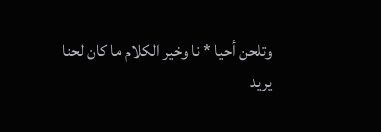وتلحن أحيا * نا وخير الكلام ما كان لحنا
يريد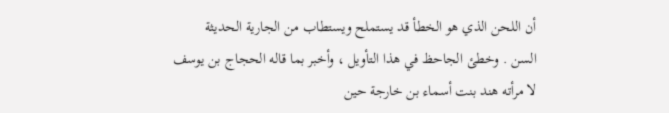أن اللحن الذي هو الخطأ قد يستملح ويستطاب من الجارية الحديثة
السن . وخطئ الجاحظ في هذا التأويل ، وأخبر بما قاله الحجاج بن يوسف
لا مرأته هند بنت أسماء بن خارجة حين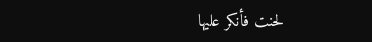لحنت فأنكر عليها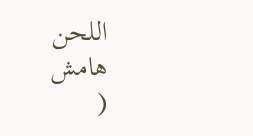اللحن
هامش
(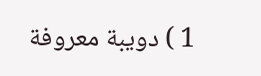1 ) دويبة معروفة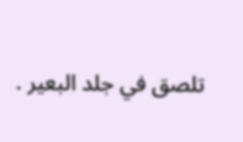تلصق في جلد البعير .